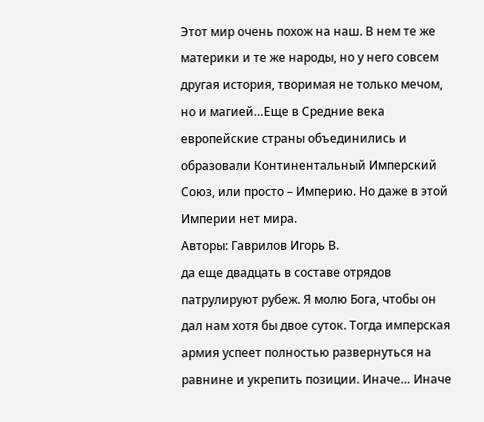Этот мир очень похож на наш. В нем те же материки и те же народы, но у него совсем другая история, творимая не только мечом, но и магией…Еще в Средние века европейские страны объединились и образовали Континентальный Имперский Союз, или просто – Империю. Но даже в этой Империи нет мира.
Авторы: Гаврилов Игорь В.
да еще двадцать в составе отрядов патрулируют рубеж. Я молю Бога, чтобы он дал нам хотя бы двое суток. Тогда имперская армия успеет полностью развернуться на равнине и укрепить позиции. Иначе… Иначе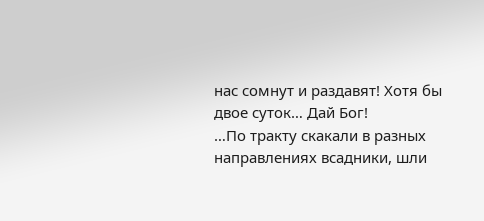нас сомнут и раздавят! Хотя бы двое суток… Дай Бог!
…По тракту скакали в разных направлениях всадники, шли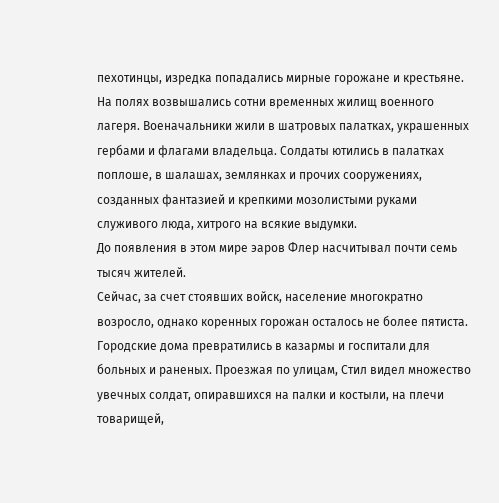пехотинцы, изредка попадались мирные горожане и крестьяне. На полях возвышались сотни временных жилищ военного лагеря. Военачальники жили в шатровых палатках, украшенных гербами и флагами владельца. Солдаты ютились в палатках поплоше, в шалашах, землянках и прочих сооружениях, созданных фантазией и крепкими мозолистыми руками служивого люда, хитрого на всякие выдумки.
До появления в этом мире эаров Флер насчитывал почти семь тысяч жителей.
Сейчас, за счет стоявших войск, население многократно возросло, однако коренных горожан осталось не более пятиста. Городские дома превратились в казармы и госпитали для больных и раненых. Проезжая по улицам, Стил видел множество увечных солдат, опиравшихся на палки и костыли, на плечи товарищей,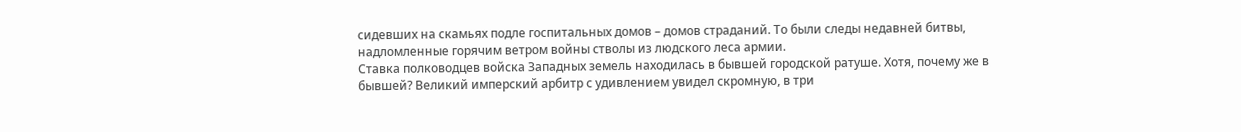сидевших на скамьях подле госпитальных домов – домов страданий. То были следы недавней битвы, надломленные горячим ветром войны стволы из людского леса армии.
Ставка полководцев войска Западных земель находилась в бывшей городской ратуше. Хотя, почему же в бывшей? Великий имперский арбитр с удивлением увидел скромную, в три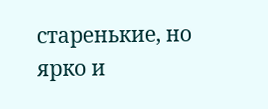старенькие, но ярко и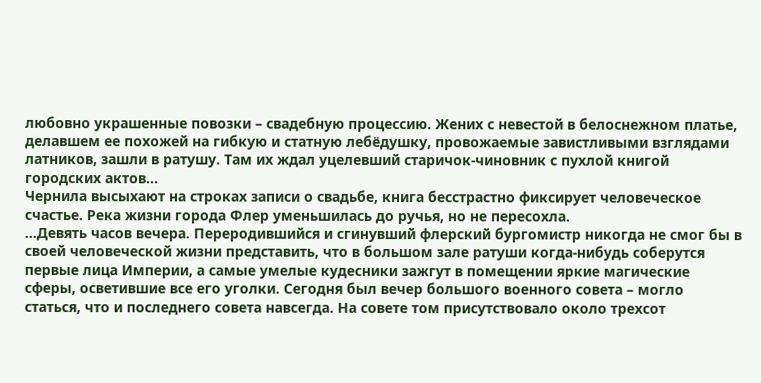любовно украшенные повозки – свадебную процессию. Жених с невестой в белоснежном платье, делавшем ее похожей на гибкую и статную лебёдушку, провожаемые завистливыми взглядами латников, зашли в ратушу. Там их ждал уцелевший старичок-чиновник с пухлой книгой городских актов…
Чернила высыхают на строках записи о свадьбе, книга бесстрастно фиксирует человеческое счастье. Река жизни города Флер уменьшилась до ручья, но не пересохла.
…Девять часов вечера. Переродившийся и сгинувший флерский бургомистр никогда не смог бы в своей человеческой жизни представить, что в большом зале ратуши когда-нибудь соберутся первые лица Империи, а самые умелые кудесники зажгут в помещении яркие магические сферы, осветившие все его уголки. Сегодня был вечер большого военного совета – могло статься, что и последнего совета навсегда. На совете том присутствовало около трехсот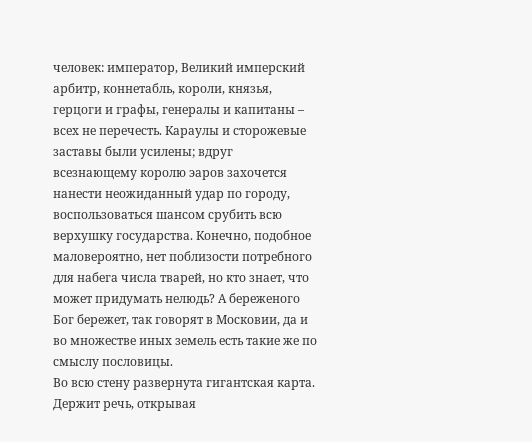человек: император, Великий имперский арбитр, коннетабль, короли, князья, герцоги и графы, генералы и капитаны – всех не перечесть. Караулы и сторожевые заставы были усилены; вдруг всезнающему королю эаров захочется нанести неожиданный удар по городу, воспользоваться шансом срубить всю верхушку государства. Конечно, подобное маловероятно, нет поблизости потребного для набега числа тварей, но кто знает, что может придумать нелюдь? А береженого Бог бережет, так говорят в Московии, да и во множестве иных земель есть такие же по смыслу пословицы.
Во всю стену развернута гигантская карта. Держит речь, открывая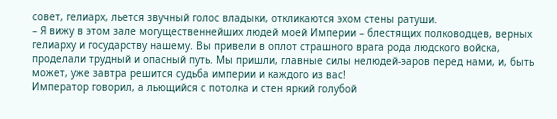совет, гелиарх, льется звучный голос владыки, откликаются эхом стены ратуши.
– Я вижу в этом зале могущественнейших людей моей Империи – блестящих полководцев, верных гелиарху и государству нашему. Вы привели в оплот страшного врага рода людского войска, проделали трудный и опасный путь. Мы пришли, главные силы нелюдей-эаров перед нами, и, быть может, уже завтра решится судьба империи и каждого из вас!
Император говорил, а льющийся с потолка и стен яркий голубой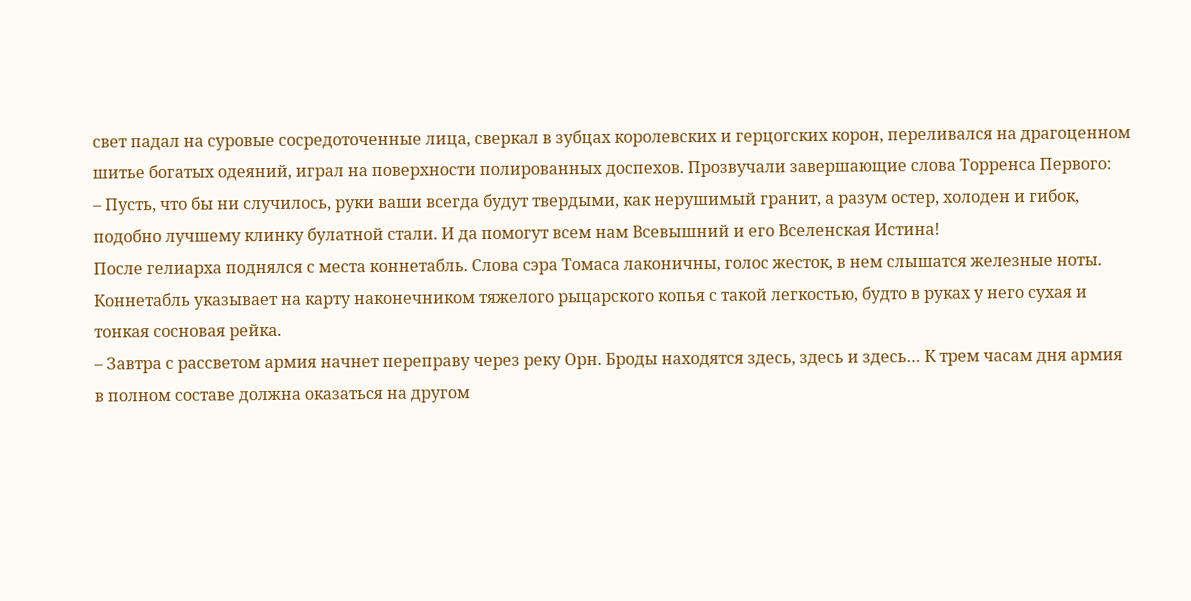свет падал на суровые сосредоточенные лица, сверкал в зубцах королевских и герцогских корон, переливался на драгоценном шитье богатых одеяний, играл на поверхности полированных доспехов. Прозвучали завершающие слова Торренса Первого:
– Пусть, что бы ни случилось, руки ваши всегда будут твердыми, как нерушимый гранит, а разум остер, холоден и гибок, подобно лучшему клинку булатной стали. И да помогут всем нам Всевышний и его Вселенская Истина!
После гелиарха поднялся с места коннетабль. Слова сэра Томаса лаконичны, голос жесток, в нем слышатся железные ноты. Коннетабль указывает на карту наконечником тяжелого рыцарского копья с такой легкостью, будто в руках у него сухая и тонкая сосновая рейка.
– Завтра с рассветом армия начнет переправу через реку Орн. Броды находятся здесь, здесь и здесь… К трем часам дня армия в полном составе должна оказаться на другом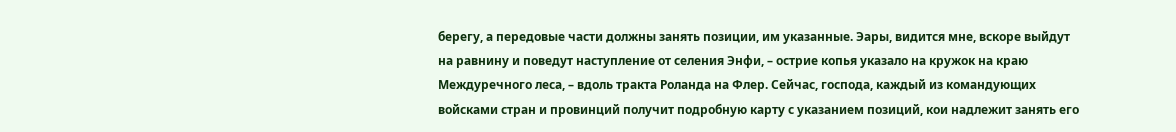берегу, а передовые части должны занять позиции, им указанные. Эары, видится мне, вскоре выйдут на равнину и поведут наступление от селения Энфи, – острие копья указало на кружок на краю Междуречного леса, – вдоль тракта Роланда на Флер. Сейчас, господа, каждый из командующих войсками стран и провинций получит подробную карту с указанием позиций, кои надлежит занять его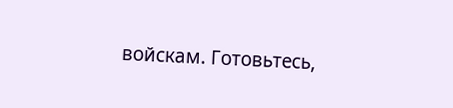войскам. Готовьтесь,